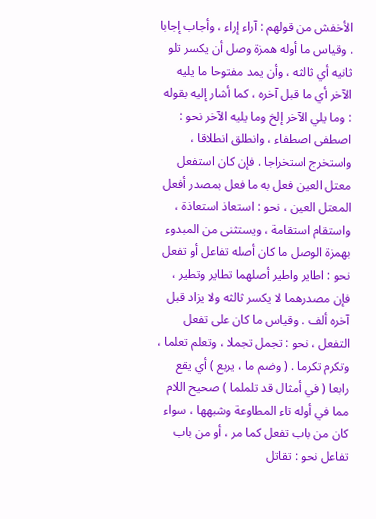الأخفش من قولهم : آراء إراء ، وأجاب إجابا . وقياس ما أوله همزة وصل أن يكسر تلو ثانيه أي ثالثه ، وأن يمد مفتوحا ما يليه الآخر أي ما قبل آخره ، كما أشار إليه بقوله : وما يلي الآخر إلخ وما يليه الآخر نحو : اصطفى اصطفاء ، وانطلق انطلاقا ، واستخرج استخراجا . فإن كان استفعل معتل العين فعل به ما فعل بمصدر أفعل المعتل العين ، نحو : استعاذ استعاذة ، واستقام استقامة ، ويستثنى من المبدوء بهمزة الوصل ما كان أصله تفاعل أو تفعل نحو : اطاير واطير أصلهما تطاير وتطير ، فإن مصدرهما لا يكسر ثالثه ولا يزاد قبل آخره ألف . وقياس ما كان على تفعل التفعل ، نحو : تجمل تجملا ، وتعلم تعلما ، وتكرم تكرما . ( وضم ما ، يربع ) أي يقع رابعا ( في أمثال قد تلملما ) صحيح اللام مما في أوله تاء المطاوعة وشبهها ، سواء كان من باب تفعل كما مر ، أو من باب تفاعل نحو : تقاتل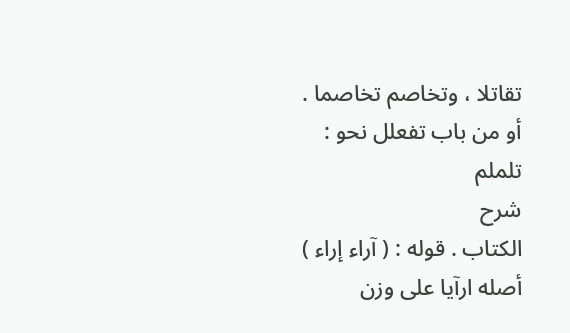تقاتلا ، وتخاصم تخاصما . أو من باب تفعلل نحو : تلملم
شرح
الكتاب . قوله : ( آراء إراء ) أصله ارآيا على وزن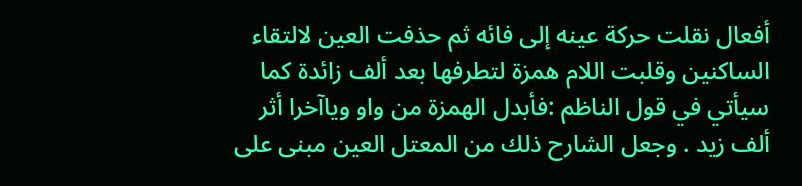أفعال نقلت حركة عينه إلى فائه ثم حذفت العين لالتقاء الساكنين وقلبت اللام همزة لتطرفها بعد ألف زائدة كما سيأتي في قول الناظم :فأبدل الهمزة من واو وياآخرا أثر ألف زيد . وجعل الشارح ذلك من المعتل العين مبنى على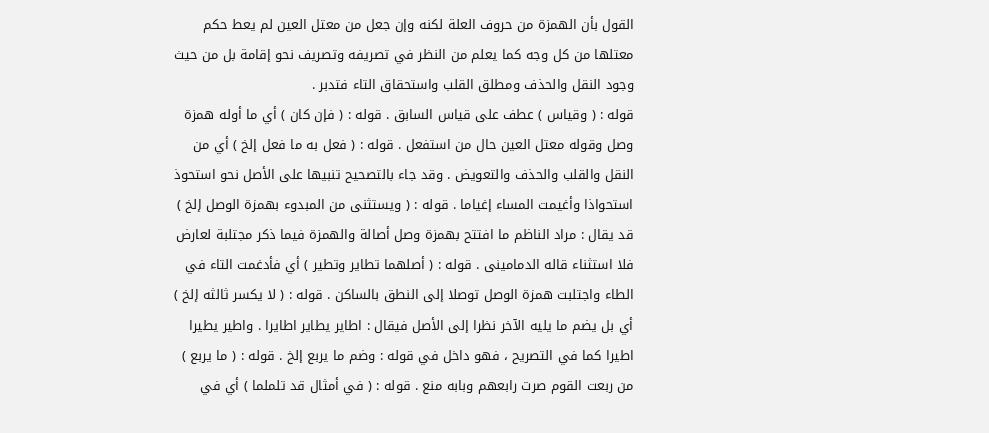القول بأن الهمزة من حروف العلة لكنه وإن جعل من معتل العين لم يعط حكم معتلها من كل وجه كما يعلم من النظر في تصريفه وتصريف نحو إقامة بل من حيث وجود النقل والحذف ومطلق القلب واستحقاق التاء فتدبر .
قوله : ( وقياس ) عطف على قياس السابق . قوله : ( فإن كان ) أي ما أوله همزة وصل وقوله معتل العين حال من استفعل . قوله : ( فعل به ما فعل إلخ ) أي من النقل والقلب والحذف والتعويض . وقد جاء بالتصحيح تنبيها على الأصل نحو استحوذ استحواذا وأغيمت المساء إغياما . قوله : ( ويستثنى من المبدوء بهمزة الوصل إلخ ) قد يقال : مراد الناظم ما افتتح بهمزة وصل أصالة والهمزة فيما ذكر مجتلبة لعارض فلا استثناء قاله الدمامينى . قوله : ( أصلهما تطاير وتطير ) أي فأدغمت التاء في الطاء واجتلبت همزة الوصل توصلا إلى النطق بالساكن . قوله : ( لا يكسر ثالثه إلخ ) أي بل يضم ما يليه الآخر نظرا إلى الأصل فيقال : اطاير يطاير اطايرا . واطير يطيرا اطيرا كما في التصريح ، فهو داخل في قوله : وضم ما يربع إلخ . قوله : ( ما يربع ) من ربعت القوم صرت رابعهم وبابه منع . قوله : ( في أمثال قد تلملما ) أي في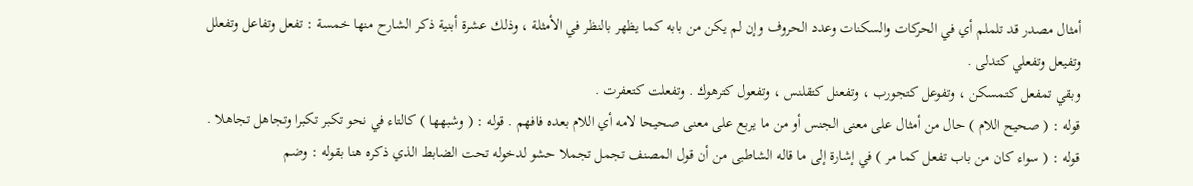أمثال مصدر قد تلملم أي في الحركات والسكنات وعدد الحروف وإن لم يكن من بابه كما يظهر بالنظر في الأمثلة ، وذلك عشرة أبنية ذكر الشارح منها خمسة : تفعل وتفاعل وتفعلل وتفيعل وتفعلي كتدلى .
وبقي تمفعل كتمسكن ، وتفوعل كتجورب ، وتفعنل كتقلنس ، وتفعول كترهوك . وتفعلت كتعفرت .
قوله : ( صحيح اللام ) حال من أمثال على معنى الجنس أو من ما يربع على معنى صحيحا لامه أي اللام بعده فافهم . قوله : ( وشبهها ) كالتاء في نحو تكبر تكبرا وتجاهل تجاهلا .
قوله : ( سواء كان من باب تفعل كما مر ) في إشارة إلى ما قاله الشاطبى من أن قول المصنف تجمل تجملا حشو لدخوله تحت الضابط الذي ذكره هنا بقوله : وضم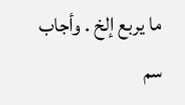ما يربع إلخ . وأجاب سم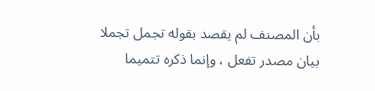بأن المصنف لم يقصد بقوله تجمل تجملا بيان مصدر تفعل ، وإنما ذكره تتميما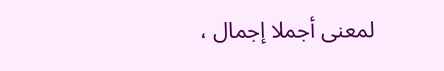لمعنى أجملا إجمال ،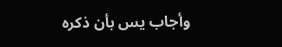وأجاب يس بأن ذكره